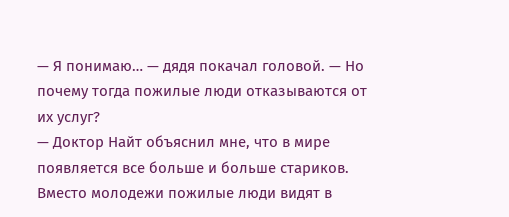— Я понимаю… — дядя покачал головой. — Но почему тогда пожилые люди отказываются от их услуг?
— Доктор Найт объяснил мне, что в мире появляется все больше и больше стариков. Вместо молодежи пожилые люди видят в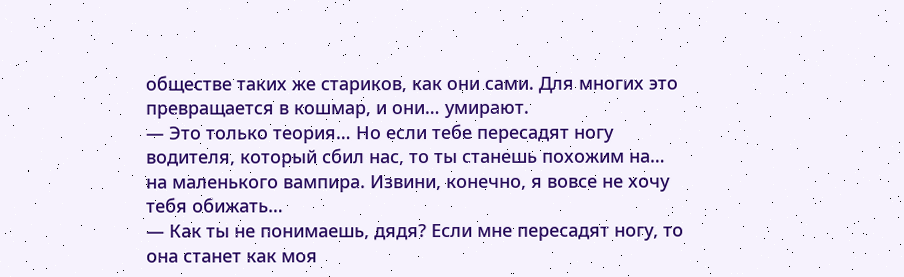обществе таких же стариков, как они сами. Для многих это превращается в кошмар, и они… умирают.
— Это только теория… Но если тебе пересадят ногу водителя, который сбил нас, то ты станешь похожим на… на маленького вампира. Извини, конечно, я вовсе не хочу тебя обижать…
— Как ты не понимаешь, дядя? Если мне пересадят ногу, то она станет как моя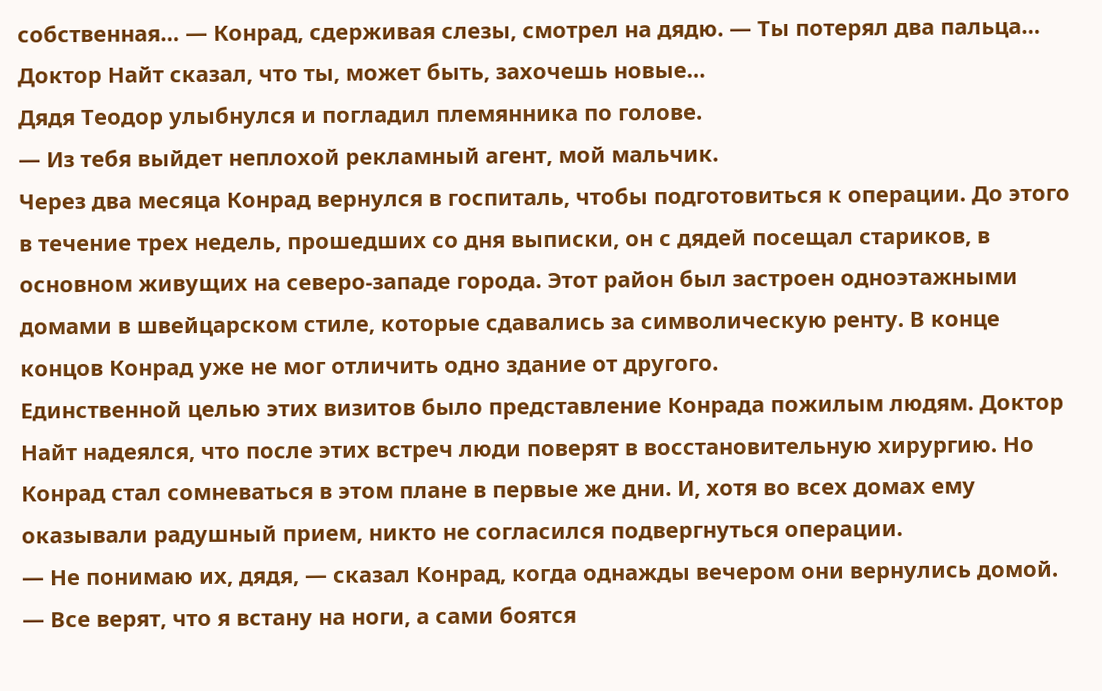собственная… — Конрад, сдерживая слезы, смотрел на дядю. — Ты потерял два пальца… Доктор Найт сказал, что ты, может быть, захочешь новые…
Дядя Теодор улыбнулся и погладил племянника по голове.
— Из тебя выйдет неплохой рекламный агент, мой мальчик.
Через два месяца Конрад вернулся в госпиталь, чтобы подготовиться к операции. До этого в течение трех недель, прошедших со дня выписки, он с дядей посещал стариков, в основном живущих на северо-западе города. Этот район был застроен одноэтажными домами в швейцарском стиле, которые сдавались за символическую ренту. В конце концов Конрад уже не мог отличить одно здание от другого.
Единственной целью этих визитов было представление Конрада пожилым людям. Доктор Найт надеялся, что после этих встреч люди поверят в восстановительную хирургию. Но Конрад стал сомневаться в этом плане в первые же дни. И, хотя во всех домах ему оказывали радушный прием, никто не согласился подвергнуться операции.
— Не понимаю их, дядя, — сказал Конрад, когда однажды вечером они вернулись домой. — Все верят, что я встану на ноги, а сами боятся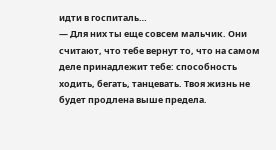идти в госпиталь…
— Для них ты еще совсем мальчик. Они считают, что тебе вернут то, что на самом деле принадлежит тебе: способность ходить, бегать, танцевать. Твоя жизнь не будет продлена выше предела.